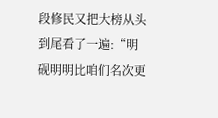段修民又把大榜从头到尾看了一遍:“明砚明明比咱们名次更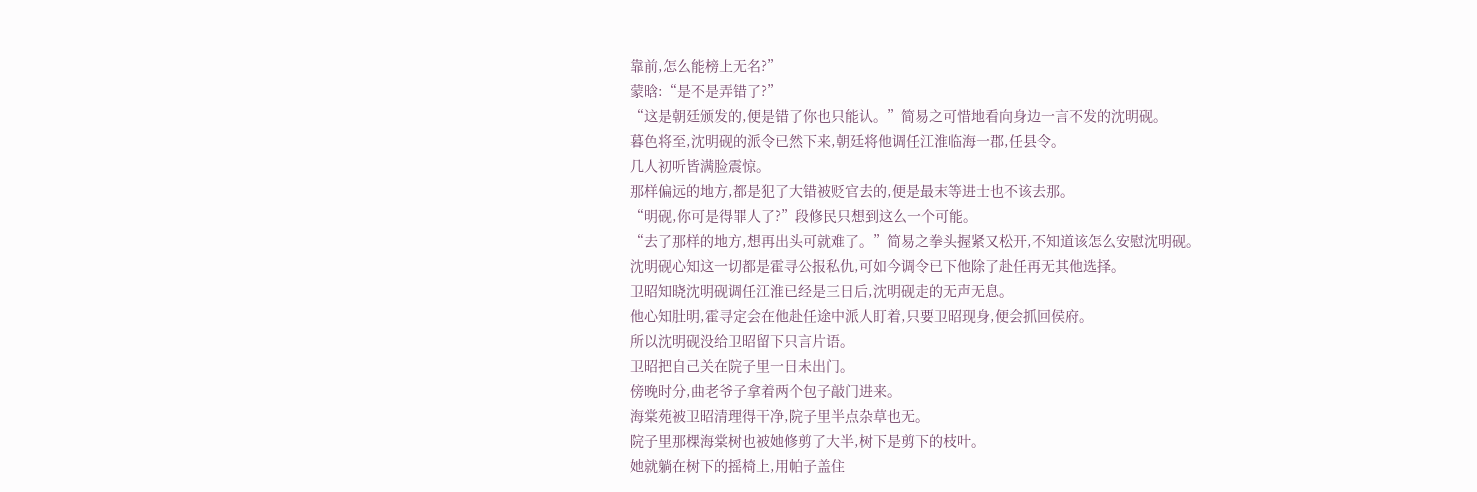靠前,怎么能榜上无名?”
蒙晗:“是不是弄错了?”
“这是朝廷颁发的,便是错了你也只能认。”简易之可惜地看向身边一言不发的沈明砚。
暮色将至,沈明砚的派令已然下来,朝廷将他调任江淮临海一郡,任县令。
几人初听皆满脸震惊。
那样偏远的地方,都是犯了大错被贬官去的,便是最末等进士也不该去那。
“明砚,你可是得罪人了?”段修民只想到这么一个可能。
“去了那样的地方,想再出头可就难了。”简易之拳头握紧又松开,不知道该怎么安慰沈明砚。
沈明砚心知这一切都是霍寻公报私仇,可如今调令已下他除了赴任再无其他选择。
卫昭知晓沈明砚调任江淮已经是三日后,沈明砚走的无声无息。
他心知肚明,霍寻定会在他赴任途中派人盯着,只要卫昭现身,便会抓回侯府。
所以沈明砚没给卫昭留下只言片语。
卫昭把自己关在院子里一日未出门。
傍晚时分,曲老爷子拿着两个包子敲门进来。
海棠苑被卫昭清理得干净,院子里半点杂草也无。
院子里那棵海棠树也被她修剪了大半,树下是剪下的枝叶。
她就躺在树下的摇椅上,用帕子盖住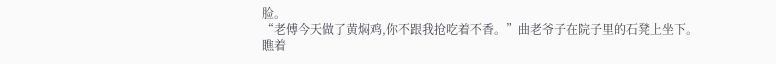脸。
“老傅今天做了黄焖鸡,你不跟我抢吃着不香。”曲老爷子在院子里的石凳上坐下。
瞧着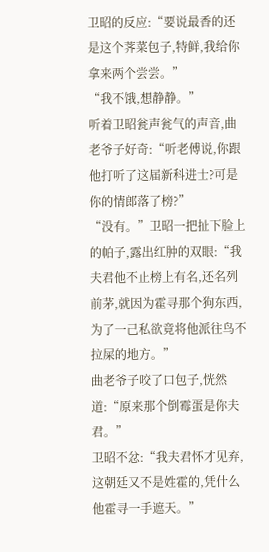卫昭的反应:“要说最香的还是这个荠菜包子,特鲜,我给你拿来两个尝尝。”
“我不饿,想静静。”
听着卫昭瓮声瓮气的声音,曲老爷子好奇:“听老傅说,你跟他打听了这届新科进士?可是你的情郎落了榜?”
“没有。”卫昭一把扯下脸上的帕子,露出红肿的双眼:“我夫君他不止榜上有名,还名列前茅,就因为霍寻那个狗东西,为了一己私欲竟将他派往鸟不拉屎的地方。”
曲老爷子咬了口包子,恍然道:“原来那个倒霉蛋是你夫君。”
卫昭不忿:“我夫君怀才见弃,这朝廷又不是姓霍的,凭什么他霍寻一手遮天。”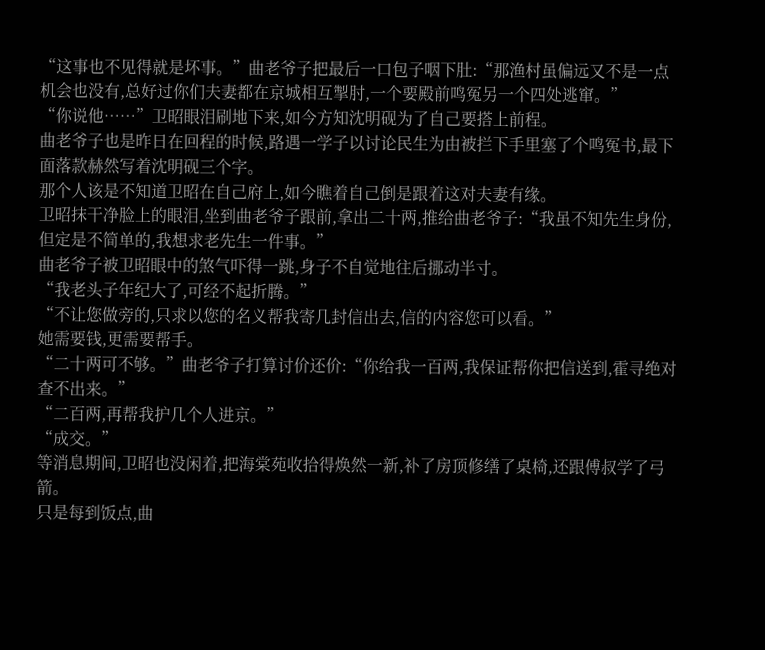“这事也不见得就是坏事。”曲老爷子把最后一口包子咽下肚:“那渔村虽偏远又不是一点机会也没有,总好过你们夫妻都在京城相互掣肘,一个要殿前鸣冤另一个四处逃窜。”
“你说他……”卫昭眼泪刷地下来,如今方知沈明砚为了自己要搭上前程。
曲老爷子也是昨日在回程的时候,路遇一学子以讨论民生为由被拦下手里塞了个鸣冤书,最下面落款赫然写着沈明砚三个字。
那个人该是不知道卫昭在自己府上,如今瞧着自己倒是跟着这对夫妻有缘。
卫昭抹干净脸上的眼泪,坐到曲老爷子跟前,拿出二十两,推给曲老爷子:“我虽不知先生身份,但定是不简单的,我想求老先生一件事。”
曲老爷子被卫昭眼中的煞气吓得一跳,身子不自觉地往后挪动半寸。
“我老头子年纪大了,可经不起折腾。”
“不让您做旁的,只求以您的名义帮我寄几封信出去,信的内容您可以看。”
她需要钱,更需要帮手。
“二十两可不够。”曲老爷子打算讨价还价:“你给我一百两,我保证帮你把信送到,霍寻绝对查不出来。”
“二百两,再帮我护几个人进京。”
“成交。”
等消息期间,卫昭也没闲着,把海棠苑收拾得焕然一新,补了房顶修缮了桌椅,还跟傅叔学了弓箭。
只是每到饭点,曲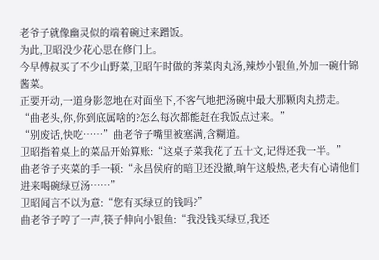老爷子就像幽灵似的端着碗过来蹭饭。
为此,卫昭没少花心思在修门上。
今早傅叔买了不少山野菜,卫昭午时做的荠菜肉丸汤,辣炒小银鱼,外加一碗什锦酱菜。
正要开动,一道身影忽地在对面坐下,不客气地把汤碗中最大那颗肉丸捞走。
“曲老头,你,你到底属啥的?怎么每次都能赶在我饭点过来。”
“别废话,快吃……”曲老爷子嘴里被塞满,含糊道。
卫昭指着桌上的菜品开始算账:“这桌子菜我花了五十文,记得还我一半。”
曲老爷子夹菜的手一顿:“永昌侯府的暗卫还没撤,晌午这般热,老夫有心请他们进来喝碗绿豆汤……”
卫昭闻言不以为意:“您有买绿豆的钱吗?”
曲老爷子哼了一声,筷子伸向小银鱼:“我没钱买绿豆,我还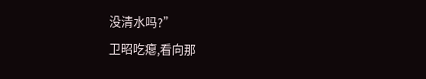没清水吗?”
卫昭吃瘪,看向那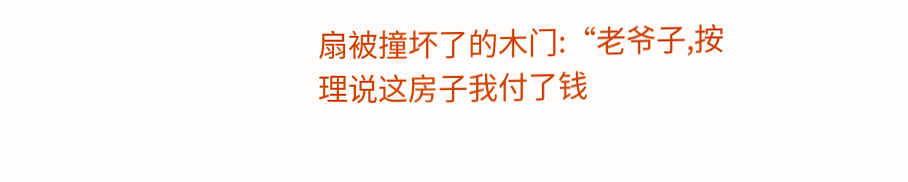扇被撞坏了的木门:“老爷子,按理说这房子我付了钱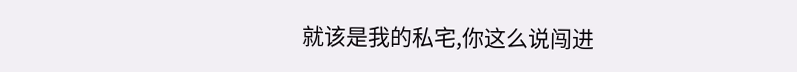就该是我的私宅,你这么说闯进